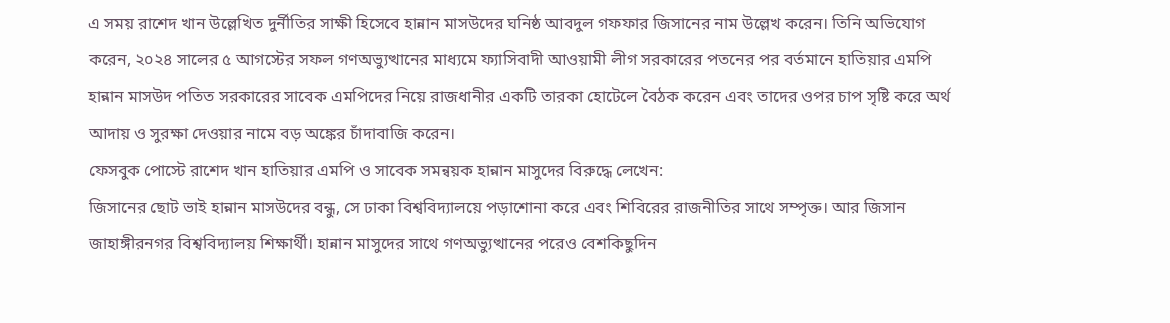এ সময় রাশেদ খান উল্লেখিত দুর্নীতির সাক্ষী হিসেবে হান্নান মাসউদের ঘনিষ্ঠ আবদুল গফফার জিসানের নাম উল্লেখ করেন। তিনি অভিযোগ করেন, ২০২৪ সালের ৫ আগস্টের সফল গণঅভ্যুত্থানের মাধ্যমে ফ্যাসিবাদী আওয়ামী লীগ সরকারের পতনের পর বর্তমানে হাতিয়ার এমপি হান্নান মাসউদ পতিত সরকারের সাবেক এমপিদের নিয়ে রাজধানীর একটি তারকা হোটেলে বৈঠক করেন এবং তাদের ওপর চাপ সৃষ্টি করে অর্থ আদায় ও সুরক্ষা দেওয়ার নামে বড় অঙ্কের চাঁদাবাজি করেন।
ফেসবুক পোস্টে রাশেদ খান হাতিয়ার এমপি ও সাবেক সমন্বয়ক হান্নান মাসুদের বিরুদ্ধে লেখেন:
জিসানের ছোট ভাই হান্নান মাসউদের বন্ধু, সে ঢাকা বিশ্ববিদ্যালয়ে পড়াশোনা করে এবং শিবিরের রাজনীতির সাথে সম্পৃক্ত। আর জিসান জাহাঙ্গীরনগর বিশ্ববিদ্যালয় শিক্ষার্থী। হান্নান মাসুদের সাথে গণঅভ্যুত্থানের পরেও বেশকিছুদিন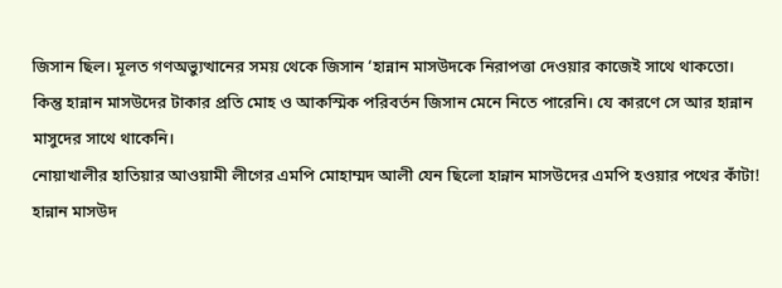জিসান ছিল। মূলত গণঅভ্যুত্থানের সময় থেকে জিসান ‘হান্নান মাসউদকে নিরাপত্তা দেওয়ার কাজেই সাথে থাকতো। কিন্তু হান্নান মাসউদের টাকার প্রতি মোহ ও আকস্মিক পরিবর্তন জিসান মেনে নিতে পারেনি। যে কারণে সে আর হান্নান মাসুদের সাথে থাকেনি।
নোয়াখালীর হাতিয়ার আওয়ামী লীগের এমপি মোহাম্মদ আলী যেন ছিলো হান্নান মাসউদের এমপি হওয়ার পথের কাঁটা! হান্নান মাসউদ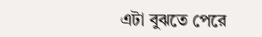এটা বুঝতে পেরে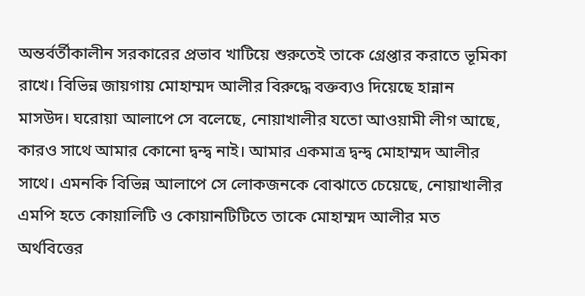অন্তর্বর্তীকালীন সরকারের প্রভাব খাটিয়ে শুরুতেই তাকে গ্রেপ্তার করাতে ভূমিকা রাখে। বিভিন্ন জায়গায় মোহাম্মদ আলীর বিরুদ্ধে বক্তব্যও দিয়েছে হান্নান মাসউদ। ঘরোয়া আলাপে সে বলেছে, নোয়াখালীর যতো আওয়ামী লীগ আছে, কারও সাথে আমার কোনো দ্বন্দ্ব নাই। আমার একমাত্র দ্বন্দ্ব মোহাম্মদ আলীর সাথে। এমনকি বিভিন্ন আলাপে সে লোকজনকে বোঝাতে চেয়েছে, নোয়াখালীর এমপি হতে কোয়ালিটি ও কোয়ানটিটিতে তাকে মোহাম্মদ আলীর মত অর্থবিত্তের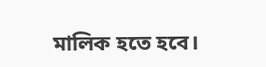মালিক হতে হবে।